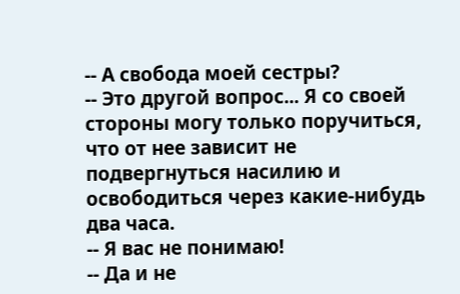-- А свобода моей сестры?
-- Это другой вопрос... Я со своей стороны могу только поручиться, что от нее зависит не подвергнуться насилию и освободиться через какие-нибудь два часа.
-- Я вас не понимаю!
-- Да и не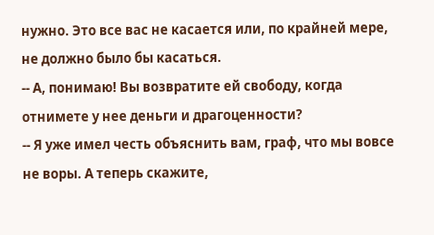нужно. Это все вас не касается или, по крайней мере, не должно было бы касаться.
-- А, понимаю! Вы возвратите ей свободу, когда отнимете у нее деньги и драгоценности?
-- Я уже имел честь объяснить вам, граф, что мы вовсе не воры. А теперь скажите,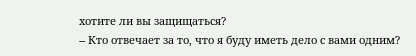хотите ли вы защищаться?
-- Кто отвечает за то, что я буду иметь дело с вами одним?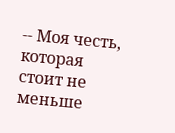-- Моя честь, которая стоит не меньше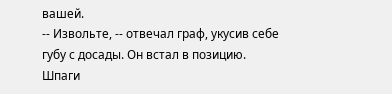вашей.
-- Извольте, -- отвечал граф, укусив себе губу с досады. Он встал в позицию.
Шпаги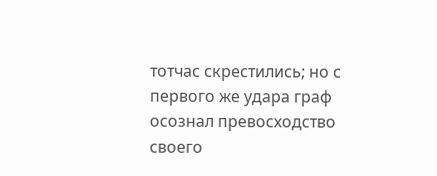тотчас скрестились; но с первого же удара граф осознал превосходство своего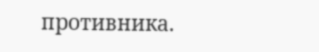противника.